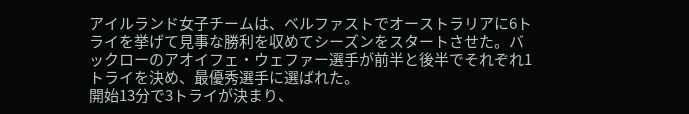アイルランド女子チームは、ベルファストでオーストラリアに6トライを挙げて見事な勝利を収めてシーズンをスタートさせた。バックローのアオイフェ・ウェファー選手が前半と後半でそれぞれ1トライを決め、最優秀選手に選ばれた。
開始13分で3トライが決まり、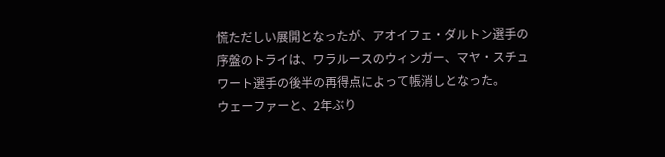慌ただしい展開となったが、アオイフェ・ダルトン選手の序盤のトライは、ワラルースのウィンガー、マヤ・スチュワート選手の後半の再得点によって帳消しとなった。
ウェーファーと、2年ぶり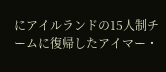にアイルランドの15人制チームに復帰したアイマー・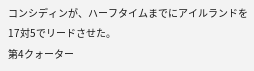コンシディンが、ハーフタイムまでにアイルランドを17対5でリードさせた。
第4クォーター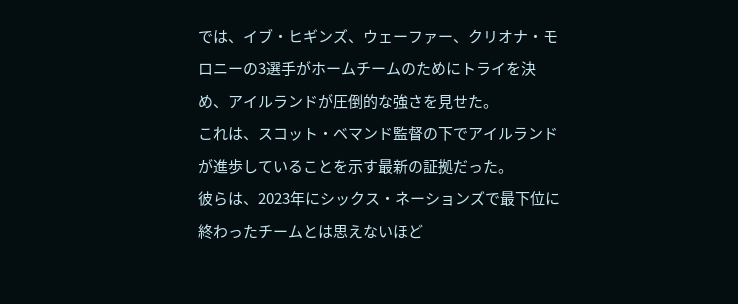では、イブ・ヒギンズ、ウェーファー、クリオナ・モロニーの3選手がホームチームのためにトライを決め、アイルランドが圧倒的な強さを見せた。
これは、スコット・ベマンド監督の下でアイルランドが進歩していることを示す最新の証拠だった。
彼らは、2023年にシックス・ネーションズで最下位に終わったチームとは思えないほど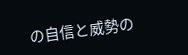の自信と威勢の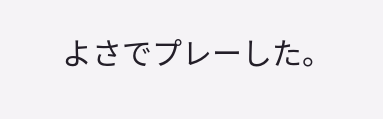よさでプレーした。